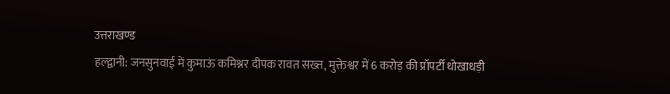उत्तराखण्ड
हल्द्वानी: जनसुनवाई में कुमाऊं कमिश्नर दीपक रावत सख्त, मुक्तेश्वर में 6 करोड़ की प्रॉपर्टी धोखाधड़ी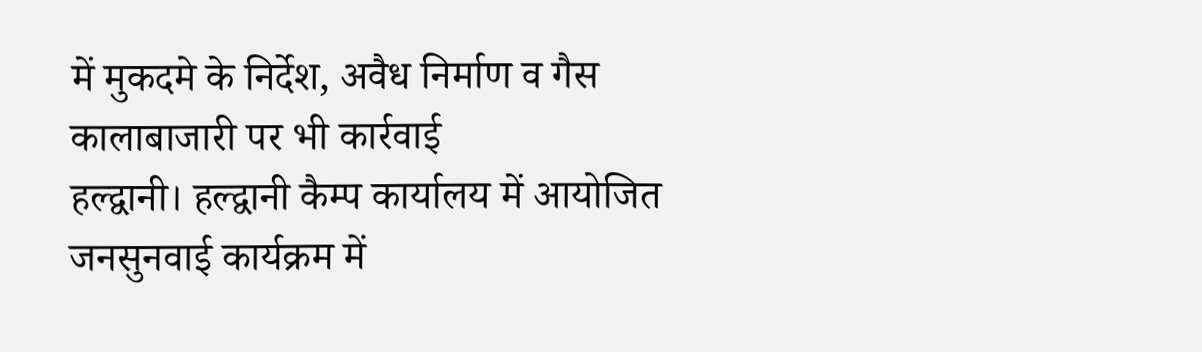में मुकदमे के निर्देश, अवैध निर्माण व गैस कालाबाजारी पर भी कार्रवाई
हल्द्वानी। हल्द्वानी कैम्प कार्यालय में आयोजित जनसुनवाई कार्यक्रम में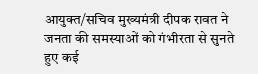आयुक्त/सचिव मुख्यमंत्री दीपक रावत ने जनता की समस्याओं को गंभीरता से सुनते हुए कई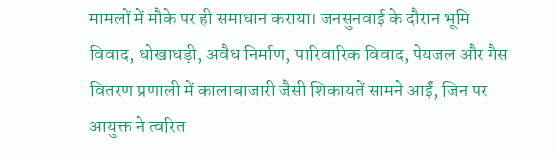मामलों में मौके पर ही समाधान कराया। जनसुनवाई के दौरान भूमि विवाद, धोखाधड़ी, अवैध निर्माण, पारिवारिक विवाद, पेयजल और गैस वितरण प्रणाली में कालाबाजारी जैसी शिकायतें सामने आईं, जिन पर आयुक्त ने त्वरित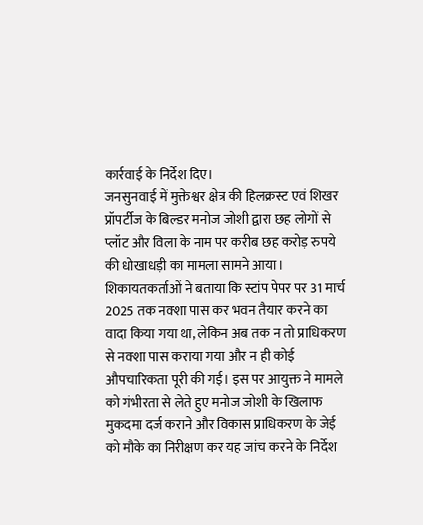कार्रवाई के निर्देश दिए।
जनसुनवाई में मुक्तेश्वर क्षेत्र की हिलक्रस्ट एवं शिखर प्रॉपर्टीज के बिल्डर मनोज जोशी द्वारा छह लोगों से प्लॉट और विला के नाम पर करीब छह करोड़ रुपये की धोखाधड़ी का मामला सामने आया। शिकायतकर्ताओं ने बताया कि स्टांप पेपर पर 31 मार्च 2025 तक नक्शा पास कर भवन तैयार करने का वादा किया गया था, लेकिन अब तक न तो प्राधिकरण से नक्शा पास कराया गया और न ही कोई औपचारिकता पूरी की गई। इस पर आयुक्त ने मामले को गंभीरता से लेते हुए मनोज जोशी के खिलाफ मुकदमा दर्ज कराने और विकास प्राधिकरण के जेई को मौके का निरीक्षण कर यह जांच करने के निर्देश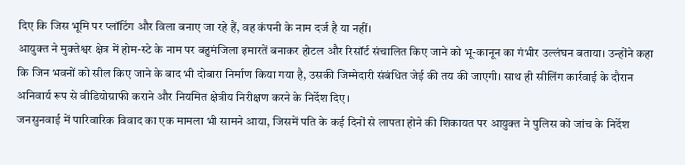दिए कि जिस भूमि पर प्लॉटिंग और विला बनाए जा रहे हैं, वह कंपनी के नाम दर्ज है या नहीं।
आयुक्त ने मुक्तेश्वर क्षेत्र में होम-स्टे के नाम पर बहुमंजिला इमारतें बनाकर होटल और रिसॉर्ट संचालित किए जाने को भू-कानून का गंभीर उल्लंघन बताया। उन्होंने कहा कि जिन भवनों को सील किए जाने के बाद भी दोबारा निर्माण किया गया है, उसकी जिम्मेदारी संबंधित जेई की तय की जाएगी। साथ ही सीलिंग कार्रवाई के दौरान अनिवार्य रूप से वीडियोग्राफी कराने और नियमित क्षेत्रीय निरीक्षण करने के निर्देश दिए।
जनसुनवाई में पारिवारिक विवाद का एक मामला भी सामने आया, जिसमें पति के कई दिनों से लापता होने की शिकायत पर आयुक्त ने पुलिस को जांच के निर्देश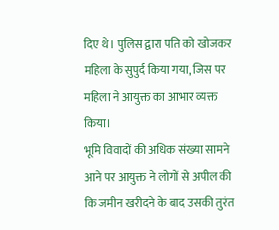दिए थे। पुलिस द्वारा पति को खोजकर महिला के सुपुर्द किया गया, जिस पर महिला ने आयुक्त का आभार व्यक्त किया।
भूमि विवादों की अधिक संख्या सामने आने पर आयुक्त ने लोगों से अपील की कि जमीन खरीदने के बाद उसकी तुरंत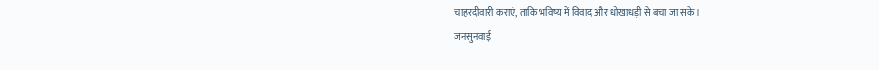चाहरदीवारी कराएं, ताकि भविष्य में विवाद और धोखाधड़ी से बचा जा सके।
जनसुनवाई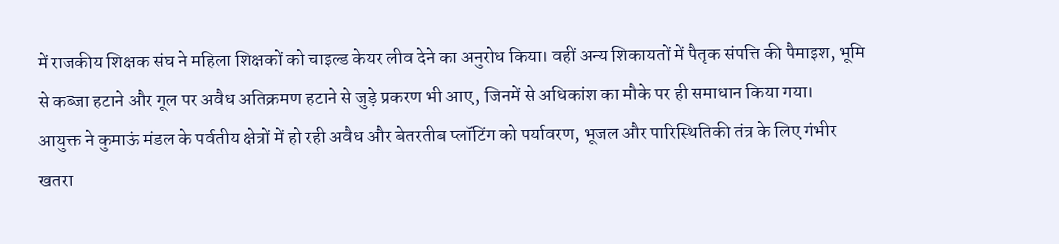में राजकीय शिक्षक संघ ने महिला शिक्षकों को चाइल्ड केयर लीव देने का अनुरोध किया। वहीं अन्य शिकायतों में पैतृक संपत्ति की पैमाइश, भूमि से कब्जा हटाने और गूल पर अवैध अतिक्रमण हटाने से जुड़े प्रकरण भी आए, जिनमें से अधिकांश का मौके पर ही समाधान किया गया।
आयुक्त ने कुमाऊं मंडल के पर्वतीय क्षेत्रों में हो रही अवैध और बेतरतीब प्लॉटिंग को पर्यावरण, भूजल और पारिस्थितिकी तंत्र के लिए गंभीर खतरा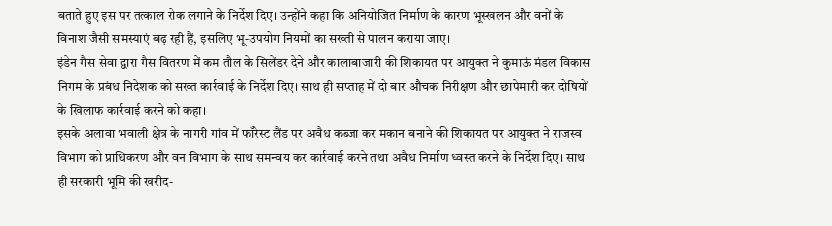बताते हुए इस पर तत्काल रोक लगाने के निर्देश दिए। उन्होंने कहा कि अनियोजित निर्माण के कारण भूस्खलन और वनों के विनाश जैसी समस्याएं बढ़ रही हैं, इसलिए भू-उपयोग नियमों का सख्ती से पालन कराया जाए।
इंडेन गैस सेवा द्वारा गैस वितरण में कम तौल के सिलेंडर देने और कालाबाजारी की शिकायत पर आयुक्त ने कुमाऊं मंडल विकास निगम के प्रबंध निदेशक को सख्त कार्रवाई के निर्देश दिए। साथ ही सप्ताह में दो बार औचक निरीक्षण और छापेमारी कर दोषियों के खिलाफ कार्रवाई करने को कहा।
इसके अलावा भवाली क्षेत्र के नागरी गांव में फॉरेस्ट लैंड पर अवैध कब्जा कर मकान बनाने की शिकायत पर आयुक्त ने राजस्व विभाग को प्राधिकरण और वन विभाग के साथ समन्वय कर कार्रवाई करने तथा अवैध निर्माण ध्वस्त करने के निर्देश दिए। साथ ही सरकारी भूमि की खरीद-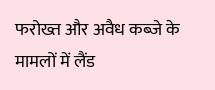फरोख्त और अवैध कब्जे के मामलों में लैंड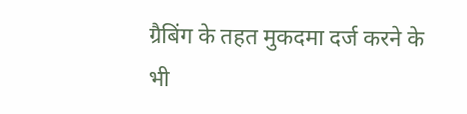ग्रैबिंग के तहत मुकदमा दर्ज करने के भी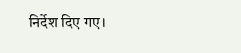निर्देश दिए गए।